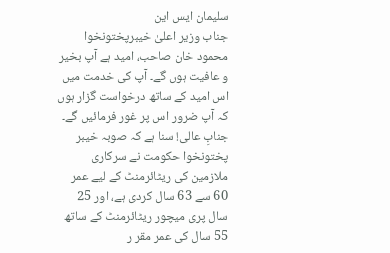سلیمان ایس این
جناب وزیر اعلیٰ خیبرپختونخوا محمود خان صاحب، امید ہے آپ بخیر و عافیت ہوں گے۔ آپ کی خدمت میں اس امید کے ساتھ درخواست گزار ہوں کہ آپ ضرور اس پر غور فرمائیں گے۔
جنابِ عالی! سنا ہے کہ صوبہ خیبر پختونخوا حکومت نے سرکاری ملازمین کی ریٹائرمنٹ کے لیے عمر 60 سے 63 سال کردی ہے، اور 25 سال پری میچور ریٹائرمنٹ کے ساتھ 55 سال کی عمر مقر ر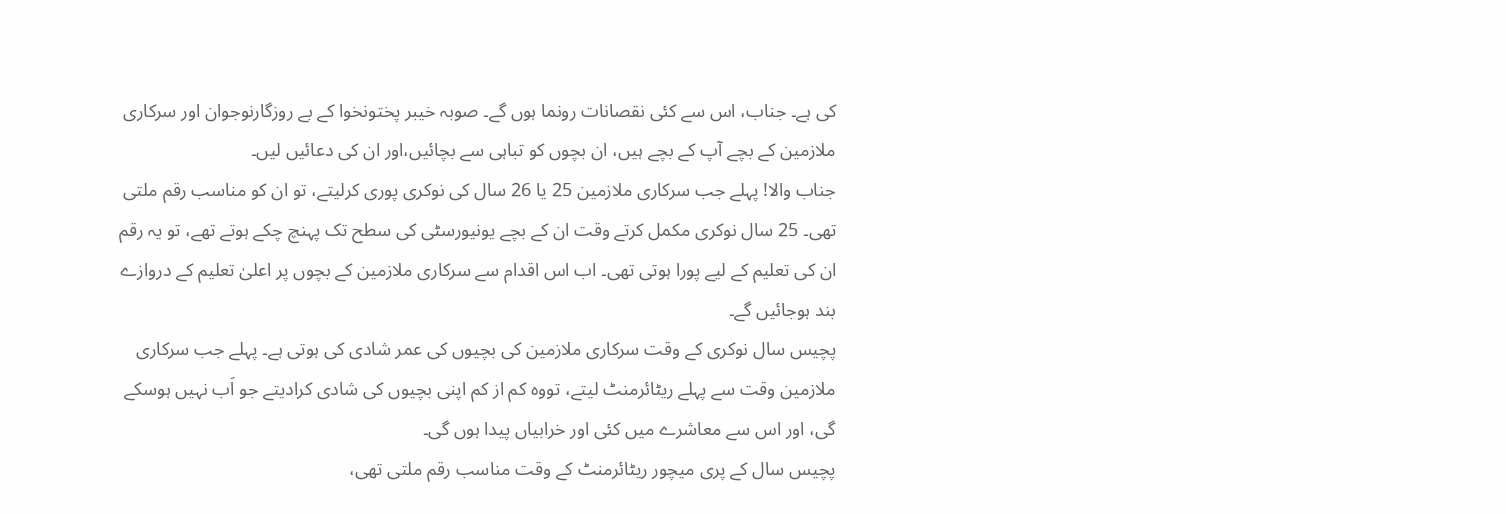کی ہے۔ جناب، اس سے کئی نقصانات رونما ہوں گے۔ صوبہ خیبر پختونخوا کے بے روزگارنوجوان اور سرکاری ملازمین کے بچے آپ کے بچے ہیں، ان بچوں کو تباہی سے بچائیں،اور ان کی دعائیں لیں۔
جناب والا! پہلے جب سرکاری ملازمین 25 یا 26 سال کی نوکری پوری کرلیتے، تو ان کو مناسب رقم ملتی تھی۔ 25 سال نوکری مکمل کرتے وقت ان کے بچے یونیورسٹی کی سطح تک پہنچ چکے ہوتے تھے، تو یہ رقم ان کی تعلیم کے لیے پورا ہوتی تھی۔ اب اس اقدام سے سرکاری ملازمین کے بچوں پر اعلیٰ تعلیم کے دروازے بند ہوجائیں گے۔
پچیس سال نوکری کے وقت سرکاری ملازمین کی بچیوں کی عمر شادی کی ہوتی ہے۔ پہلے جب سرکاری ملازمین وقت سے پہلے ریٹائرمنٹ لیتے، تووہ کم از کم اپنی بچیوں کی شادی کرادیتے جو اَب نہیں ہوسکے گی، اور اس سے معاشرے میں کئی اور خرابیاں پیدا ہوں گی۔
پچیس سال کے پری میچور ریٹائرمنٹ کے وقت مناسب رقم ملتی تھی،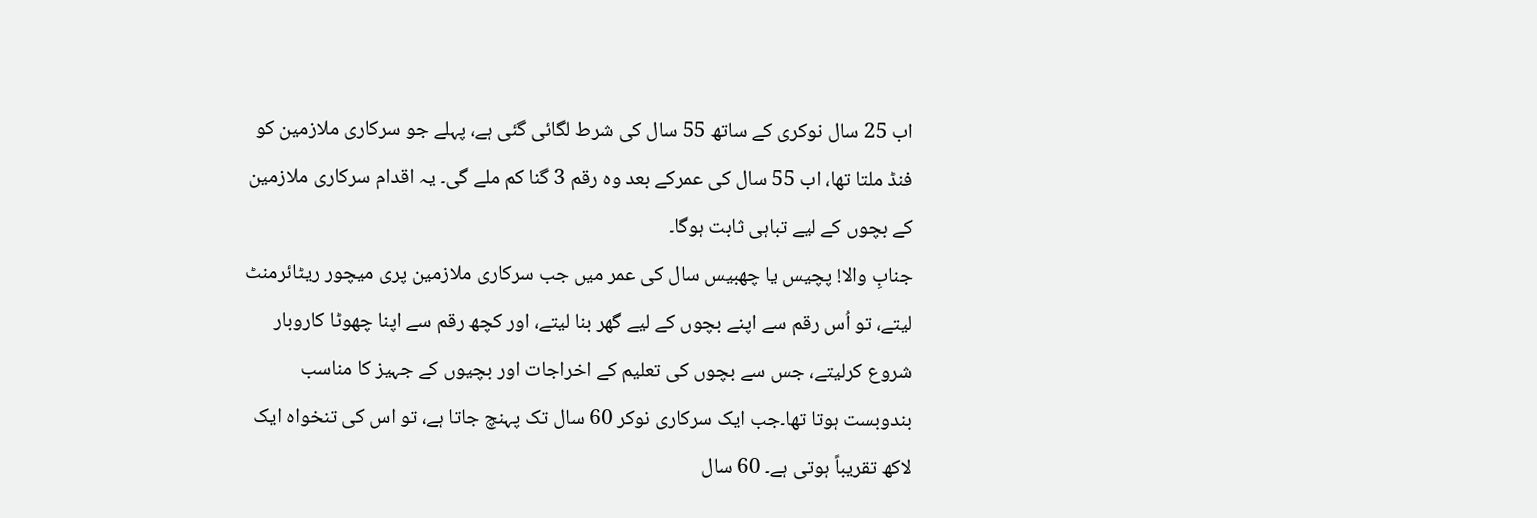اب 25 سال نوکری کے ساتھ 55 سال کی شرط لگائی گئی ہے، پہلے جو سرکاری ملازمین کو فنڈ ملتا تھا، اب 55 سال کی عمرکے بعد وہ رقم 3 گنا کم ملے گی۔ یہ اقدام سرکاری ملازمین کے بچوں کے لیے تباہی ثابت ہوگا۔
جنابِ والا! پچیس یا چھبیس سال کی عمر میں جب سرکاری ملازمین پری میچور ریٹائرمنٹ لیتے، تو اُس رقم سے اپنے بچوں کے لیے گھر بنا لیتے، اور کچھ رقم سے اپنا چھوٹا کاروبار شروع کرلیتے، جس سے بچوں کی تعلیم کے اخراجات اور بچیوں کے جہیز کا مناسب بندوبست ہوتا تھا۔جب ایک سرکاری نوکر 60 سال تک پہنچ جاتا ہے، تو اس کی تنخواہ ایک لاکھ تقریباً ہوتی ہے۔ 60 سال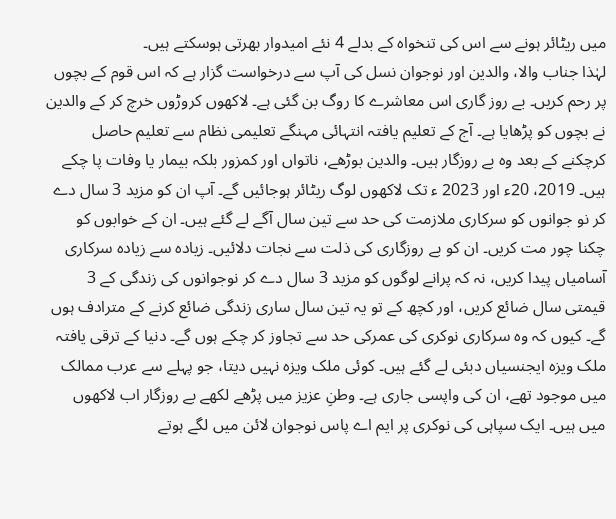میں ریٹائر ہونے سے اس کی تنخواہ کے بدلے 4 نئے امیدوار بھرتی ہوسکتے ہیں۔
لہٰذا جناب والا، والدین اور نوجوان نسل کی آپ سے درخواست گزار ہے کہ اس قوم کے بچوں پر رحم کریں۔ بے روز گاری اس معاشرے کا روگ بن گئی ہے۔ لاکھوں کروڑوں خرچ کر کے والدین نے بچوں کو پڑھایا ہے۔ آج کے تعلیم یافتہ انتہائی مہنگے تعلیمی نظام سے تعلیم حاصل کرچکنے کے بعد وہ بے روزگار ہیں۔ والدین بوڑھے، ناتواں اور کمزور بلکہ بیمار یا وفات پا چکے ہیں۔ 2019، 20ء اور 2023 ء تک لاکھوں لوگ ریٹائر ہوجائیں گے۔ آپ ان کو مزید 3 سال دے کر نو جوانوں کو سرکاری ملازمت کی حد سے تین سال آگے لے گئے ہیں۔ ان کے خوابوں کو چکنا چور مت کریں۔ ان کو بے روزگاری کی ذلت سے نجات دلائیں۔ زیادہ سے زیادہ سرکاری آسامیاں پیدا کریں، نہ کہ پرانے لوگوں کو مزید 3 سال دے کر نوجوانوں کی زندگی کے 3 قیمتی سال ضائع کریں، اور کچھ کے تو یہ تین سال ساری زندگی ضائع کرنے کے مترادف ہوں گے۔ کیوں کہ وہ سرکاری نوکری کی عمرکی حد سے تجاوز کر چکے ہوں گے۔ دنیا کے ترقی یافتہ ملک ویزہ ایجنسیاں دبئی لے گئے ہیں۔ کوئی ملک ویزہ نہیں دیتا، جو پہلے سے عرب ممالک میں موجود تھے، ان کی واپسی جاری ہے۔ وطنِ عزیز میں پڑھے لکھے بے روزگار اب لاکھوں میں ہیں۔ ایک سپاہی کی نوکری پر ایم اے پاس نوجوان لائن میں لگے ہوتے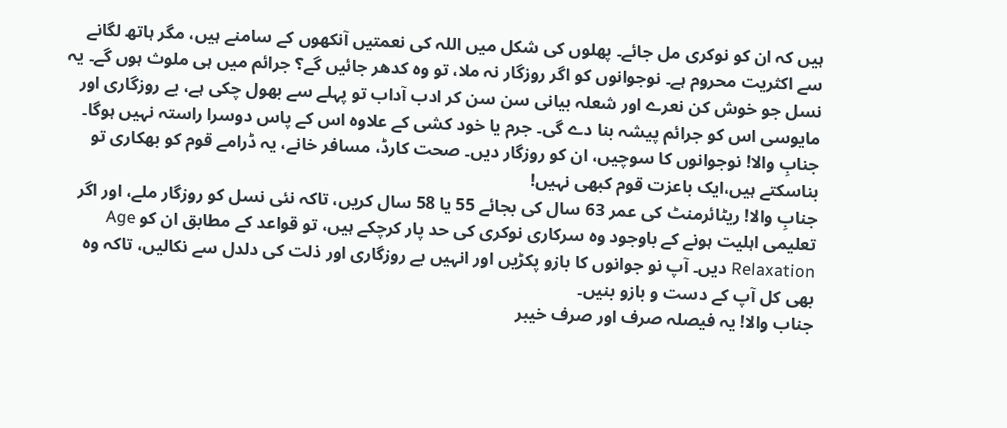ہیں کہ ان کو نوکری مل جائے۔ پھلوں کی شکل میں اللہ کی نعمتیں آنکھوں کے سامنے ہیں، مگر ہاتھ لگانے سے اکثریت محروم ہے۔ نوجوانوں کو اگر روزگار نہ ملا، تو وہ کدھر جائیں گے؟ جرائم میں ہی ملوث ہوں گے۔ یہ نسل جو خوش کن نعرے اور شعلہ بیانی سن سن کر ادب آداب تو پہلے سے بھول چکی ہے، بے روزگاری اور مایوسی اس کو جرائم پیشہ بنا دے گی۔ جرم یا خود کشی کے علاوہ اس کے پاس دوسرا راستہ نہیں ہوگا۔
جنابِ والا! نوجوانوں کا سوچیں، ان کو روزگار دیں۔ صحت کارڈ، مسافر خانے، یہ ڈرامے قوم کو بھکاری تو بناسکتے ہیں،ایک باعزت قوم کبھی نہیں!
جنابِ والا! ریٹائرمنٹ کی عمر 63 سال کی بجائے 55 یا 58 سال کریں، تاکہ نئی نسل کو روزگار ملے، اور اگر تعلیمی اہلیت ہونے کے باوجود وہ سرکاری نوکری کی حد پار کرچکے ہیں، تو قواعد کے مطابق ان کو Age Relaxation دیں۔ آپ نو جوانوں کا بازو پکڑیں اور انہیں بے روزگاری اور ذلت کی دلدل سے نکالیں، تاکہ وہ بھی کل آپ کے دست و بازو بنیں۔
جناب والا! یہ فیصلہ صرف اور صرف خیبر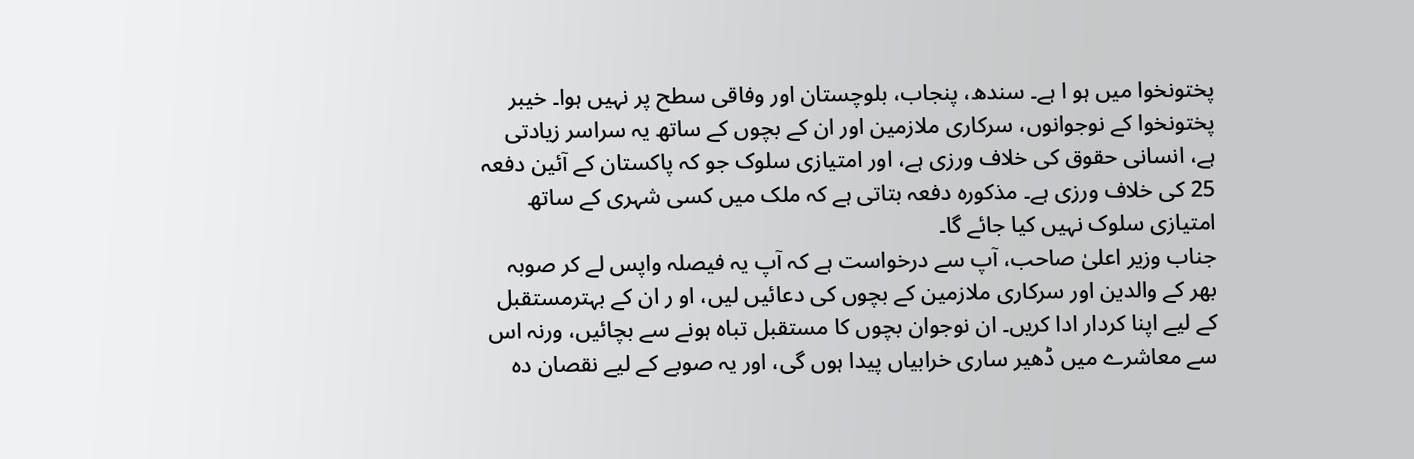پختونخوا میں ہو ا ہے۔ سندھ، پنجاب، بلوچستان اور وفاقی سطح پر نہیں ہوا۔ خیبر پختونخوا کے نوجوانوں، سرکاری ملازمین اور ان کے بچوں کے ساتھ یہ سراسر زیادتی ہے، انسانی حقوق کی خلاف ورزی ہے، اور امتیازی سلوک جو کہ پاکستان کے آئین دفعہ 25 کی خلاف ورزی ہے۔ مذکورہ دفعہ بتاتی ہے کہ ملک میں کسی شہری کے ساتھ امتیازی سلوک نہیں کیا جائے گا۔
جناب وزیر اعلیٰ صاحب، آپ سے درخواست ہے کہ آپ یہ فیصلہ واپس لے کر صوبہ بھر کے والدین اور سرکاری ملازمین کے بچوں کی دعائیں لیں، او ر ان کے بہترمستقبل کے لیے اپنا کردار ادا کریں۔ ان نوجوان بچوں کا مستقبل تباہ ہونے سے بچائیں، ورنہ اس سے معاشرے میں ڈھیر ساری خرابیاں پیدا ہوں گی، اور یہ صوبے کے لیے نقصان دہ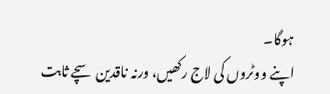ہوگا۔
اپنے ووٹروں کی لاج رکھیں، ورنہ ناقدین سچے ثابت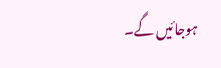ہوجائیں گے۔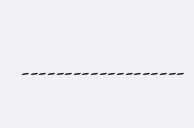۔۔۔۔۔۔۔۔۔۔۔۔۔۔۔۔۔۔۔